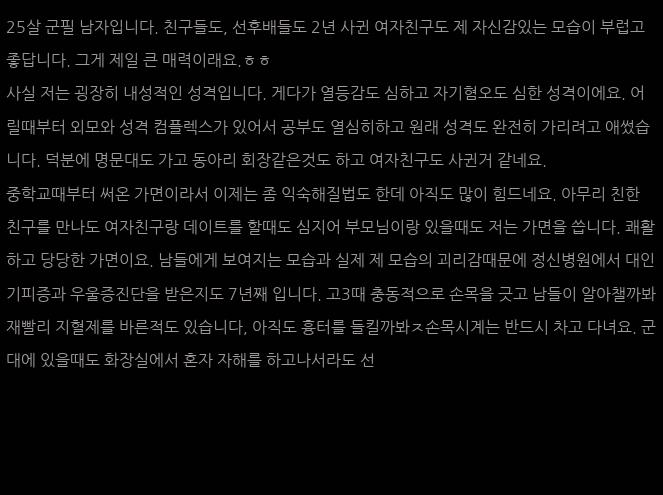25살 군필 남자입니다. 친구들도, 선후배들도 2년 사귄 여자친구도 제 자신감있는 모습이 부럽고 좋답니다. 그게 제일 큰 매력이래요.ㅎㅎ
사실 저는 굉장히 내성적인 성격입니다. 게다가 열등감도 심하고 자기혐오도 심한 성격이에요. 어릴때부터 외모와 성격 컴플렉스가 있어서 공부도 열심히하고 원래 성격도 완전히 가리려고 애썼습니다. 덕분에 명문대도 가고 동아리 회장같은것도 하고 여자친구도 사귄거 같네요.
중학교때부터 써온 가면이라서 이제는 좀 익숙해질법도 한데 아직도 많이 힘드네요. 아무리 친한 친구를 만나도 여자친구랑 데이트를 할때도 심지어 부모님이랑 있을때도 저는 가면을 씁니다. 쾌활하고 당당한 가면이요. 남들에게 보여지는 모습과 실제 제 모습의 괴리감때문에 정신병원에서 대인기피증과 우울증진단을 받은지도 7년째 입니다. 고3때 충동적으로 손목을 긋고 남들이 알아챌까봐 재빨리 지혈제를 바른적도 있습니다, 아직도 흉터를 들킬까봐ㅈ손목시계는 반드시 차고 다녀요. 군대에 있을때도 화장실에서 혼자 자해를 하고나서라도 선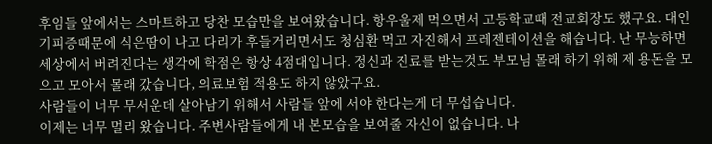후임들 앞에서는 스마트하고 당찬 모습만을 보여왔습니다. 항우울제 먹으면서 고등학교때 전교회장도 했구요. 대인기피증때문에 식은땀이 나고 다리가 후들거리면서도 청심환 먹고 자진해서 프레젠테이션을 해습니다. 난 무능하면 세상에서 버려진다는 생각에 학점은 항상 4점대입니다. 정신과 진료를 받는것도 부모님 몰래 하기 위해 제 용돈을 모으고 모아서 몰래 갔습니다, 의료보험 적용도 하지 않았구요.
사람들이 너무 무서운데 살아남기 위해서 사람들 앞에 서야 한다는게 더 무섭습니다.
이제는 너무 멀리 왔습니다. 주변사람들에게 내 본모습을 보여줄 자신이 없습니다. 나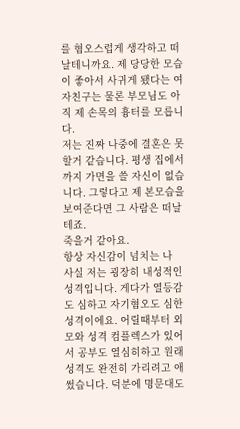를 혐오스럽게 생각하고 떠날테니까요. 제 당당한 모습이 좋아서 사귀게 됐다는 여자친구는 물론 부모님도 아직 제 손목의 흉터를 모릅니다.
저는 진짜 나중에 결혼은 못 할거 같습니다. 평생 집에서까지 가면을 쓸 자신이 없습니다. 그렇다고 제 본모습을 보여준다면 그 사람은 떠날테죠.
죽을거 같아요.
항상 자신감이 넘치는 나
사실 저는 굉장히 내성적인 성격입니다. 게다가 열등감도 심하고 자기혐오도 심한 성격이에요. 어릴때부터 외모와 성격 컴플렉스가 있어서 공부도 열심히하고 원래 성격도 완전히 가리려고 애썼습니다. 덕분에 명문대도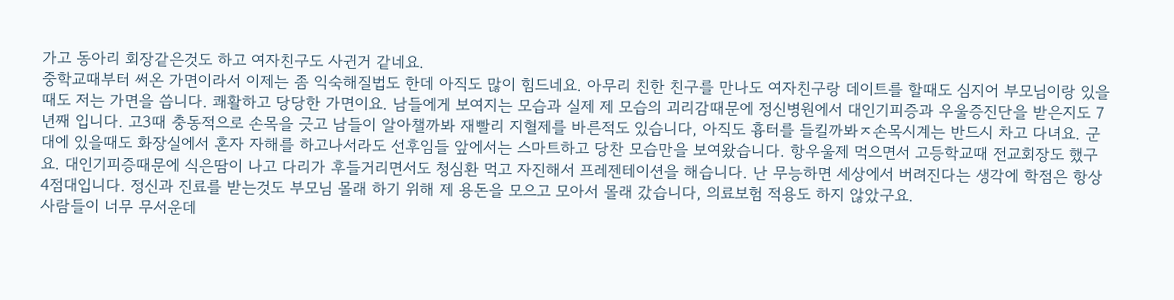가고 동아리 회장같은것도 하고 여자친구도 사귄거 같네요.
중학교때부터 써온 가면이라서 이제는 좀 익숙해질법도 한데 아직도 많이 힘드네요. 아무리 친한 친구를 만나도 여자친구랑 데이트를 할때도 심지어 부모님이랑 있을때도 저는 가면을 씁니다. 쾌활하고 당당한 가면이요. 남들에게 보여지는 모습과 실제 제 모습의 괴리감때문에 정신병원에서 대인기피증과 우울증진단을 받은지도 7년째 입니다. 고3때 충동적으로 손목을 긋고 남들이 알아챌까봐 재빨리 지혈제를 바른적도 있습니다, 아직도 흉터를 들킬까봐ㅈ손목시계는 반드시 차고 다녀요. 군대에 있을때도 화장실에서 혼자 자해를 하고나서라도 선후임들 앞에서는 스마트하고 당찬 모습만을 보여왔습니다. 항우울제 먹으면서 고등학교때 전교회장도 했구요. 대인기피증때문에 식은땀이 나고 다리가 후들거리면서도 청심환 먹고 자진해서 프레젠테이션을 해습니다. 난 무능하면 세상에서 버려진다는 생각에 학점은 항상 4점대입니다. 정신과 진료를 받는것도 부모님 몰래 하기 위해 제 용돈을 모으고 모아서 몰래 갔습니다, 의료보험 적용도 하지 않았구요.
사람들이 너무 무서운데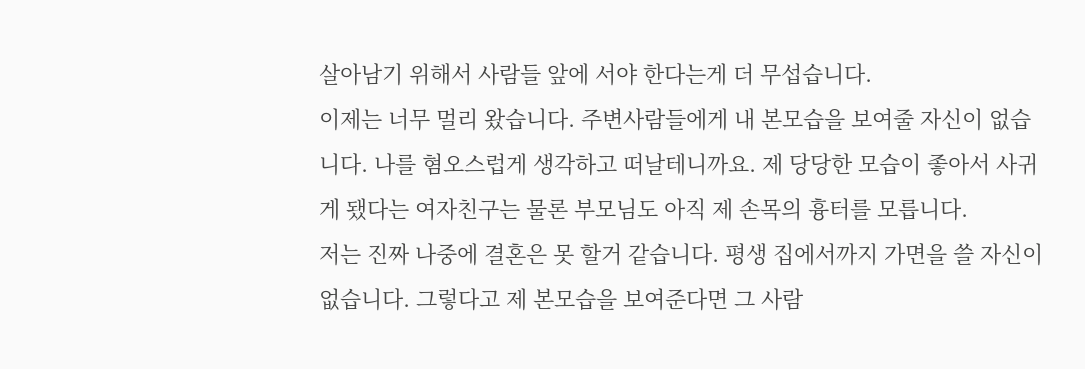살아남기 위해서 사람들 앞에 서야 한다는게 더 무섭습니다.
이제는 너무 멀리 왔습니다. 주변사람들에게 내 본모습을 보여줄 자신이 없습니다. 나를 혐오스럽게 생각하고 떠날테니까요. 제 당당한 모습이 좋아서 사귀게 됐다는 여자친구는 물론 부모님도 아직 제 손목의 흉터를 모릅니다.
저는 진짜 나중에 결혼은 못 할거 같습니다. 평생 집에서까지 가면을 쓸 자신이 없습니다. 그렇다고 제 본모습을 보여준다면 그 사람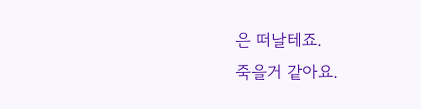은 떠날테죠.
죽을거 같아요.